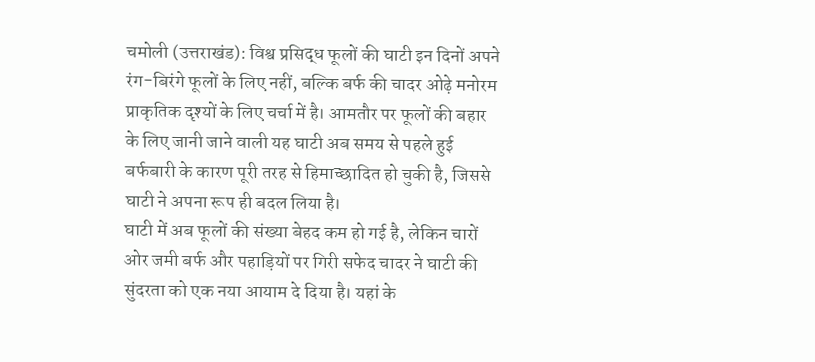चमोली (उत्तराखंड): विश्व प्रसिद्ध फूलों की घाटी इन दिनों अपने रंग-बिरंगे फूलों के लिए नहीं, बल्कि बर्फ की चादर ओढ़े मनोरम प्राकृतिक दृश्यों के लिए चर्चा में है। आमतौर पर फूलों की बहार के लिए जानी जाने वाली यह घाटी अब समय से पहले हुई बर्फबारी के कारण पूरी तरह से हिमाच्छादित हो चुकी है, जिससे घाटी ने अपना रूप ही बदल लिया है।
घाटी में अब फूलों की संख्या बेहद कम हो गई है, लेकिन चारों ओर जमी बर्फ और पहाड़ियों पर गिरी सफेद चादर ने घाटी की सुंदरता को एक नया आयाम दे दिया है। यहां के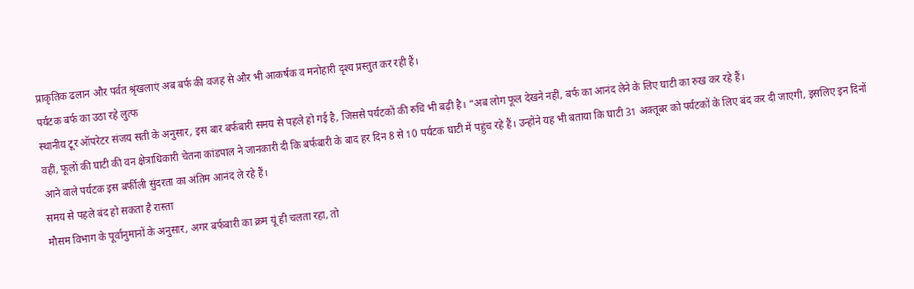प्राकृतिक ढलान और पर्वत श्रृंखलाएं अब बर्फ की वजह से और भी आकर्षक व मनोहारी दृश्य प्रस्तुत कर रही हैं।
पर्यटक बर्फ का उठा रहे लुत्फ
स्थानीय टूर ऑपरेटर संजय सती के अनुसार, इस बार बर्फबारी समय से पहले हो गई है, जिससे पर्यटकों की रुचि भी बढ़ी है। “अब लोग फूल देखने नहीं, बर्फ का आनंद लेने के लिए घाटी का रुख कर रहे हैं।
वहीं, फूलों की घाटी की वन क्षेत्राधिकारी चेतना कांडपाल ने जानकारी दी कि बर्फबारी के बाद हर दिन 8 से 10 पर्यटक घाटी में पहुंच रहे हैं। उन्होंने यह भी बताया कि घाटी 31 अक्तूबर को पर्यटकों के लिए बंद कर दी जाएगी, इसलिए इन दिनों आने वाले पर्यटक इस बर्फीली सुंदरता का अंतिम आनंद ले रहे हैं।
समय से पहले बंद हो सकता है रास्ता
मौसम विभाग के पूर्वानुमानों के अनुसार, अगर बर्फबारी का क्रम यूं ही चलता रहा, तो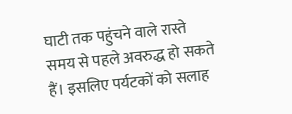घाटी तक पहुंचने वाले रास्ते समय से पहले अवरुद्ध हो सकते हैं। इसलिए पर्यटकों को सलाह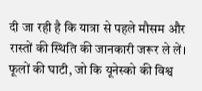दी जा रही है कि यात्रा से पहले मौसम और रास्तों की स्थिति की जानकारी जरूर ले लें।
फूलों की घाटी, जो कि यूनेस्को की विश्व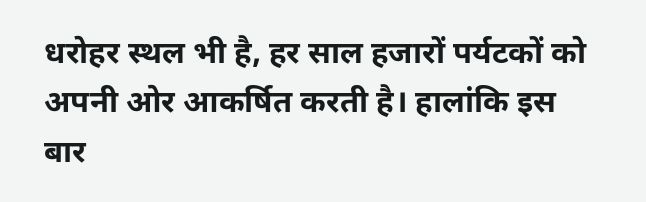धरोहर स्थल भी है, हर साल हजारों पर्यटकों को अपनी ओर आकर्षित करती है। हालांकि इस बार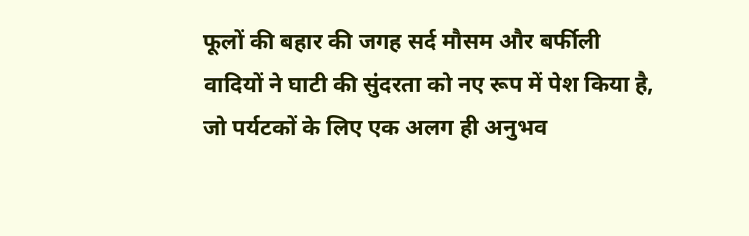फूलों की बहार की जगह सर्द मौसम और बर्फीली वादियों ने घाटी की सुंदरता को नए रूप में पेश किया है, जो पर्यटकों के लिए एक अलग ही अनुभव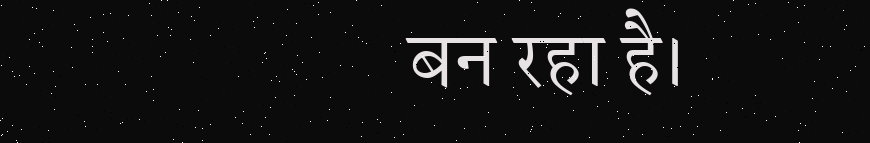बन रहा है।